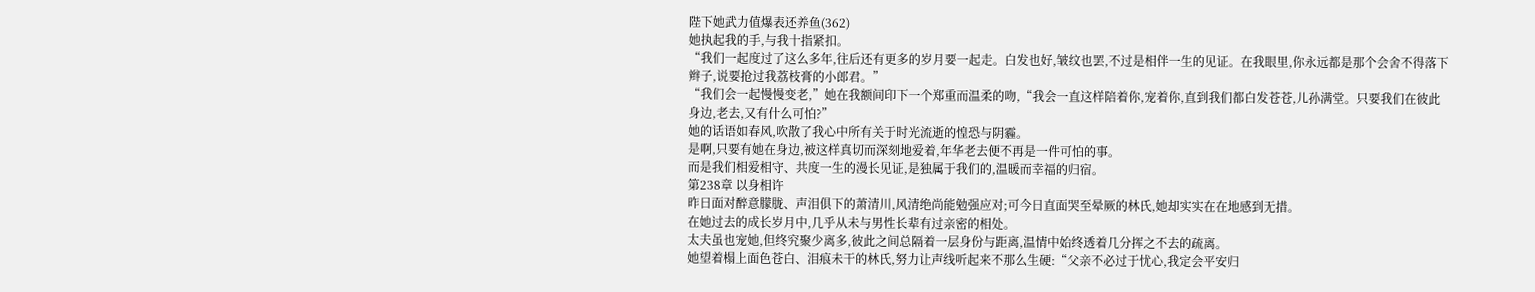陛下她武力值爆表还养鱼(362)
她执起我的手,与我十指紧扣。
“我们一起度过了这么多年,往后还有更多的岁月要一起走。白发也好,皱纹也罢,不过是相伴一生的见证。在我眼里,你永远都是那个会舍不得落下辫子,说要抢过我荔枝膏的小郎君。”
“我们会一起慢慢变老,”她在我额间印下一个郑重而温柔的吻,“我会一直这样陪着你,宠着你,直到我们都白发苍苍,儿孙满堂。只要我们在彼此身边,老去,又有什么可怕?”
她的话语如春风,吹散了我心中所有关于时光流逝的惶恐与阴霾。
是啊,只要有她在身边,被这样真切而深刻地爱着,年华老去便不再是一件可怕的事。
而是我们相爱相守、共度一生的漫长见证,是独属于我们的,温暖而幸福的归宿。
第238章 以身相许
昨日面对醉意朦胧、声泪俱下的萧清川,风清绝尚能勉强应对;可今日直面哭至晕厥的林氏,她却实实在在地感到无措。
在她过去的成长岁月中,几乎从未与男性长辈有过亲密的相处。
太夫虽也宠她,但终究聚少离多,彼此之间总隔着一层身份与距离,温情中始终透着几分挥之不去的疏离。
她望着榻上面色苍白、泪痕未干的林氏,努力让声线听起来不那么生硬:“父亲不必过于忧心,我定会平安归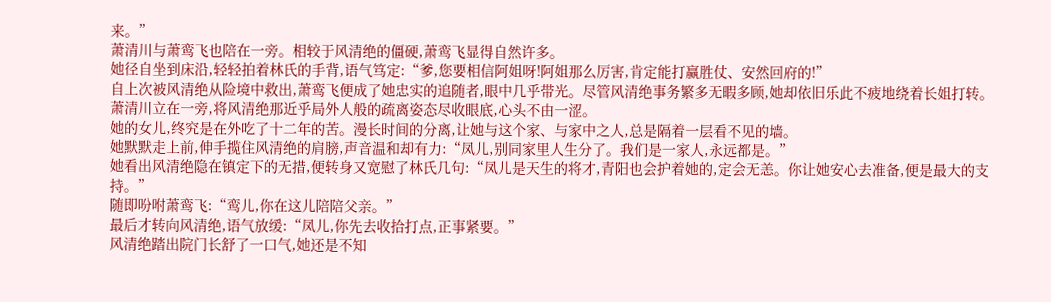来。”
萧清川与萧鸾飞也陪在一旁。相较于风清绝的僵硬,萧鸾飞显得自然许多。
她径自坐到床沿,轻轻拍着林氏的手背,语气笃定:“爹,您要相信阿姐呀!阿姐那么厉害,肯定能打赢胜仗、安然回府的!”
自上次被风清绝从险境中救出,萧鸾飞便成了她忠实的追随者,眼中几乎带光。尽管风清绝事务繁多无暇多顾,她却依旧乐此不疲地绕着长姐打转。
萧清川立在一旁,将风清绝那近乎局外人般的疏离姿态尽收眼底,心头不由一涩。
她的女儿,终究是在外吃了十二年的苦。漫长时间的分离,让她与这个家、与家中之人,总是隔着一层看不见的墙。
她默默走上前,伸手揽住风清绝的肩膀,声音温和却有力:“凤儿,别同家里人生分了。我们是一家人,永远都是。”
她看出风清绝隐在镇定下的无措,便转身又宽慰了林氏几句:“凤儿是天生的将才,青阳也会护着她的,定会无恙。你让她安心去准备,便是最大的支持。”
随即吩咐萧鸾飞:“鸾儿,你在这儿陪陪父亲。”
最后才转向风清绝,语气放缓:“凤儿,你先去收拾打点,正事紧要。”
风清绝踏出院门长舒了一口气,她还是不知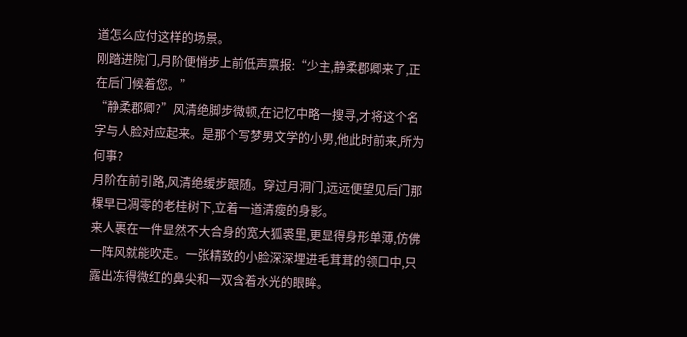道怎么应付这样的场景。
刚踏进院门,月阶便悄步上前低声禀报:“少主,静柔郡卿来了,正在后门候着您。”
“静柔郡卿?”风清绝脚步微顿,在记忆中略一搜寻,才将这个名字与人脸对应起来。是那个写梦男文学的小男,他此时前来,所为何事?
月阶在前引路,风清绝缓步跟随。穿过月洞门,远远便望见后门那棵早已凋零的老桂树下,立着一道清瘦的身影。
来人裹在一件显然不大合身的宽大狐裘里,更显得身形单薄,仿佛一阵风就能吹走。一张精致的小脸深深埋进毛茸茸的领口中,只露出冻得微红的鼻尖和一双含着水光的眼眸。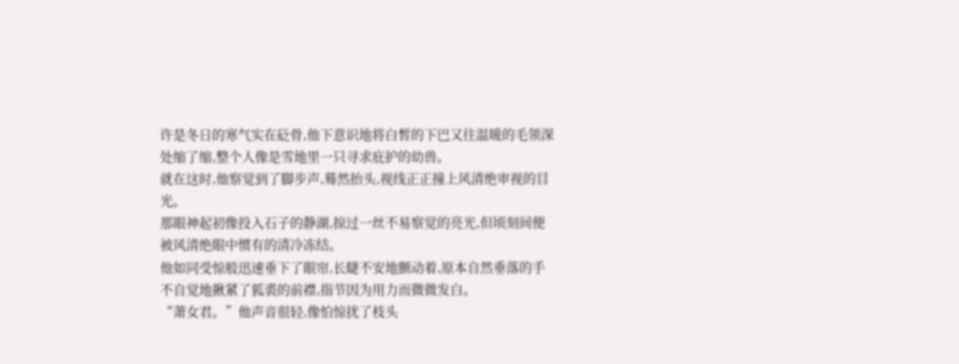许是冬日的寒气实在砭骨,他下意识地将白皙的下巴又往温暖的毛领深处缩了缩,整个人像是雪地里一只寻求庇护的幼兽。
就在这时,他察觉到了脚步声,蓦然抬头,视线正正撞上风清绝审视的目光。
那眼神起初像投入石子的静湖,掠过一丝不易察觉的亮光,但顷刻间便被风清绝眼中惯有的清冷冻结。
他如同受惊般迅速垂下了眼帘,长睫不安地颤动着,原本自然垂落的手不自觉地揪紧了狐裘的前襟,指节因为用力而微微发白。
“萧女君。”他声音很轻,像怕惊扰了枝头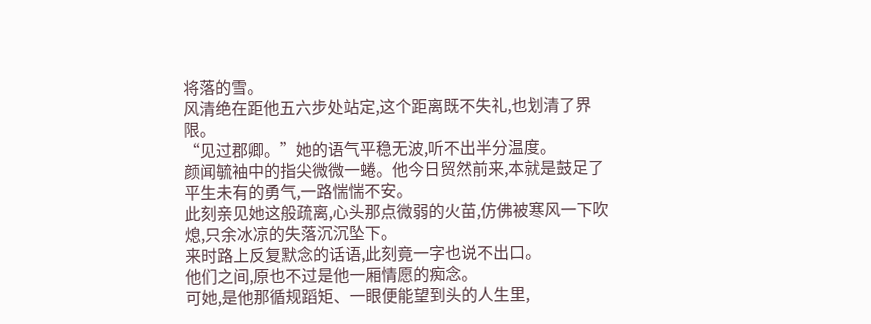将落的雪。
风清绝在距他五六步处站定,这个距离既不失礼,也划清了界限。
“见过郡卿。”她的语气平稳无波,听不出半分温度。
颜闻毓袖中的指尖微微一蜷。他今日贸然前来,本就是鼓足了平生未有的勇气,一路惴惴不安。
此刻亲见她这般疏离,心头那点微弱的火苗,仿佛被寒风一下吹熄,只余冰凉的失落沉沉坠下。
来时路上反复默念的话语,此刻竟一字也说不出口。
他们之间,原也不过是他一厢情愿的痴念。
可她,是他那循规蹈矩、一眼便能望到头的人生里,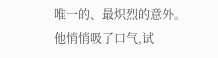唯一的、最炽烈的意外。
他悄悄吸了口气,试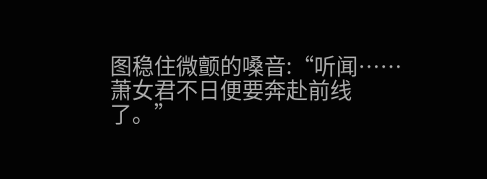图稳住微颤的嗓音:“听闻……萧女君不日便要奔赴前线了。”